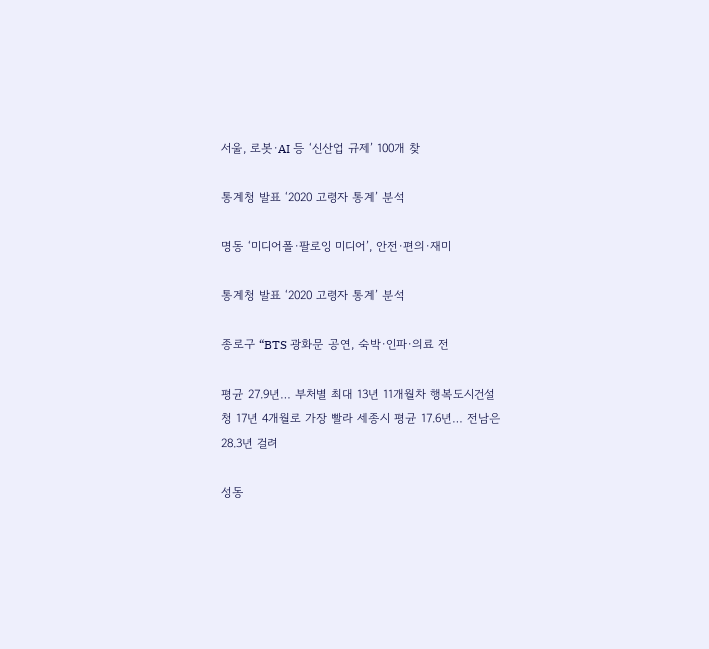서울, 로봇·AI 등 ‘신산업 규제’ 100개 찾

통계청 발표 ‘2020 고령자 통계’ 분석

명동 ‘미디어폴·팔로잉 미디어’, 안전·편의·재미

통계청 발표 ‘2020 고령자 통계’ 분석

종로구 “BTS 광화문 공연, 숙박·인파·의료 전

평균 27.9년… 부처별 최대 13년 11개월차 행복도시건설청 17년 4개월로 가장 빨라 세종시 평균 17.6년… 전남은 28.3년 걸려

성동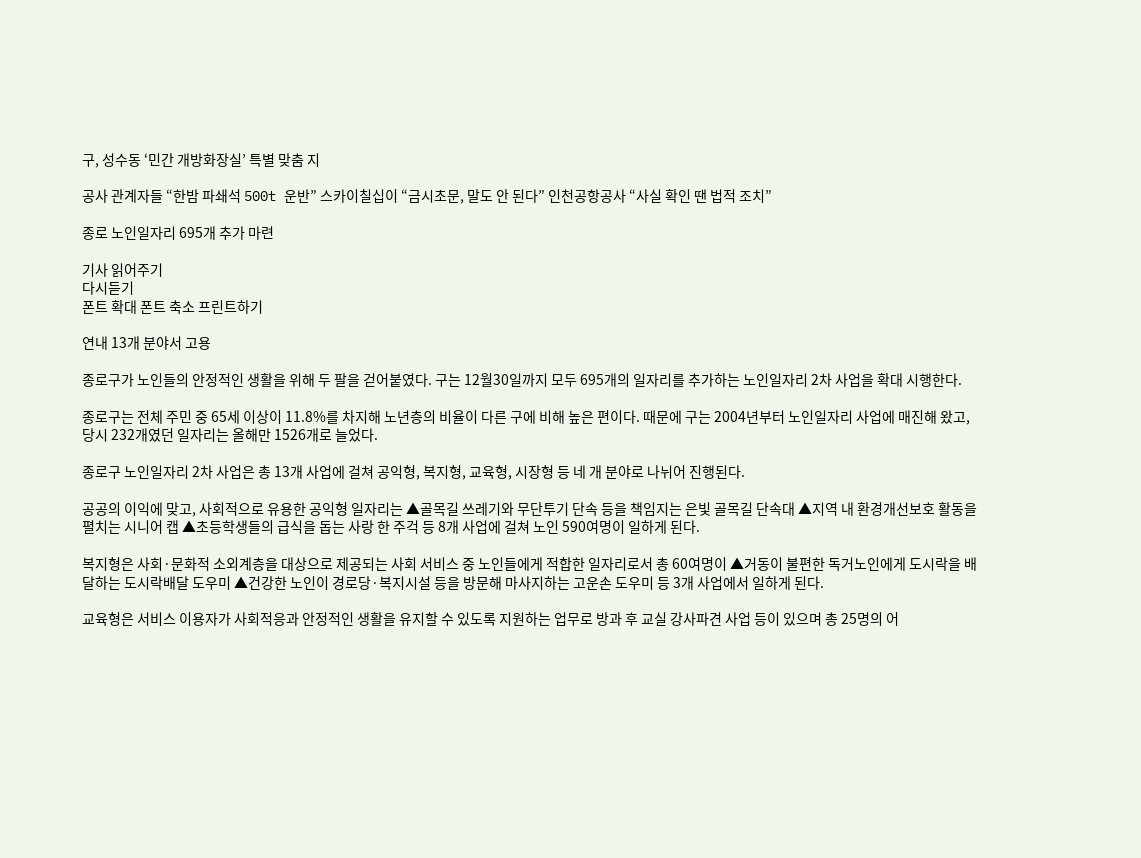구, 성수동 ‘민간 개방화장실’ 특별 맞춤 지

공사 관계자들 “한밤 파쇄석 500t 운반” 스카이칠십이 “금시초문, 말도 안 된다” 인천공항공사 “사실 확인 땐 법적 조치”

종로 노인일자리 695개 추가 마련

기사 읽어주기
다시듣기
폰트 확대 폰트 축소 프린트하기

연내 13개 분야서 고용

종로구가 노인들의 안정적인 생활을 위해 두 팔을 걷어붙였다. 구는 12월30일까지 모두 695개의 일자리를 추가하는 노인일자리 2차 사업을 확대 시행한다.

종로구는 전체 주민 중 65세 이상이 11.8%를 차지해 노년층의 비율이 다른 구에 비해 높은 편이다. 때문에 구는 2004년부터 노인일자리 사업에 매진해 왔고, 당시 232개였던 일자리는 올해만 1526개로 늘었다.

종로구 노인일자리 2차 사업은 총 13개 사업에 걸쳐 공익형, 복지형, 교육형, 시장형 등 네 개 분야로 나뉘어 진행된다.

공공의 이익에 맞고, 사회적으로 유용한 공익형 일자리는 ▲골목길 쓰레기와 무단투기 단속 등을 책임지는 은빛 골목길 단속대 ▲지역 내 환경개선보호 활동을 펼치는 시니어 캡 ▲초등학생들의 급식을 돕는 사랑 한 주걱 등 8개 사업에 걸쳐 노인 590여명이 일하게 된다.

복지형은 사회·문화적 소외계층을 대상으로 제공되는 사회 서비스 중 노인들에게 적합한 일자리로서 총 60여명이 ▲거동이 불편한 독거노인에게 도시락을 배달하는 도시락배달 도우미 ▲건강한 노인이 경로당·복지시설 등을 방문해 마사지하는 고운손 도우미 등 3개 사업에서 일하게 된다.

교육형은 서비스 이용자가 사회적응과 안정적인 생활을 유지할 수 있도록 지원하는 업무로 방과 후 교실 강사파견 사업 등이 있으며 총 25명의 어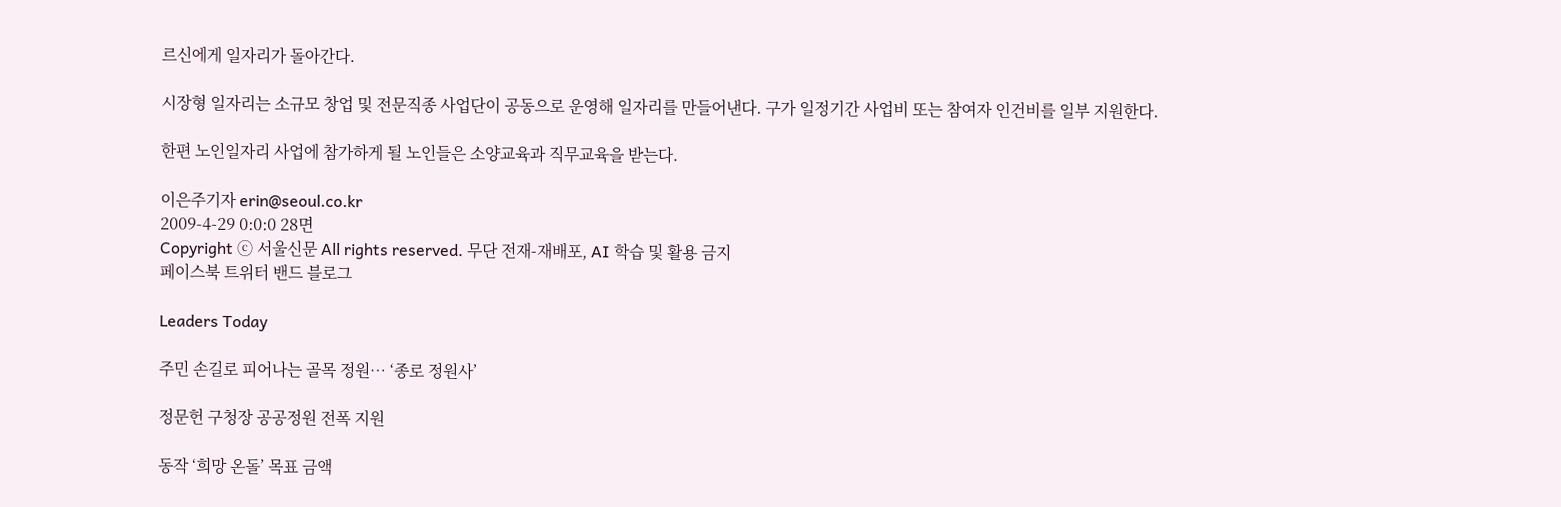르신에게 일자리가 돌아간다.

시장형 일자리는 소규모 창업 및 전문직종 사업단이 공동으로 운영해 일자리를 만들어낸다. 구가 일정기간 사업비 또는 참여자 인건비를 일부 지원한다.

한편 노인일자리 사업에 참가하게 될 노인들은 소양교육과 직무교육을 받는다.

이은주기자 erin@seoul.co.kr
2009-4-29 0:0:0 28면
Copyright ⓒ 서울신문 All rights reserved. 무단 전재-재배포, AI 학습 및 활용 금지
페이스북 트위터 밴드 블로그

Leaders Today

주민 손길로 피어나는 골목 정원… ‘종로 정원사’

정문헌 구청장 공공정원 전폭 지원

동작 ‘희망 온돌’ 목표 금액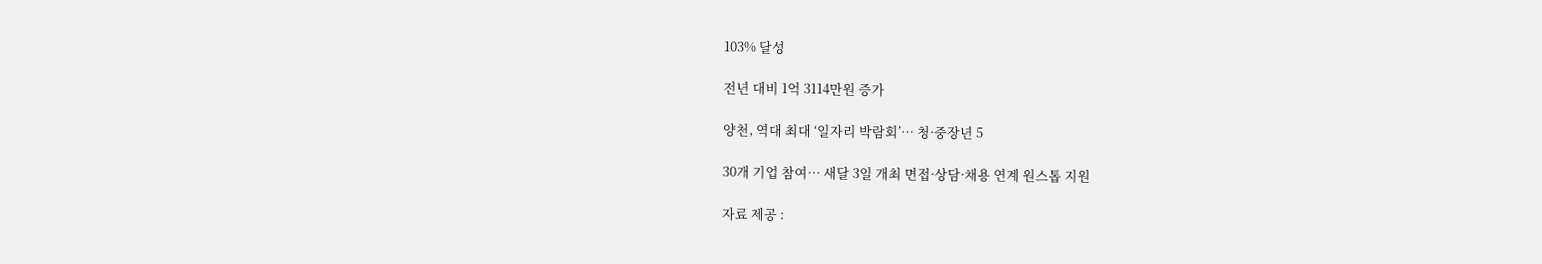103% 달성

전년 대비 1억 3114만원 증가

양천, 역대 최대 ‘일자리 박람회’… 청·중장년 5

30개 기업 참여… 새달 3일 개최 면접·상담·채용 연계 원스톱 지원

자료 제공 :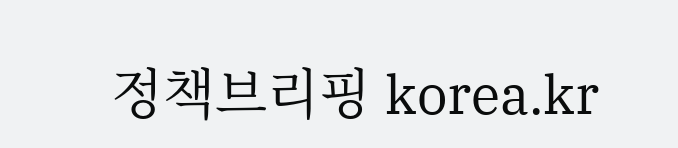정책브리핑 korea.kr